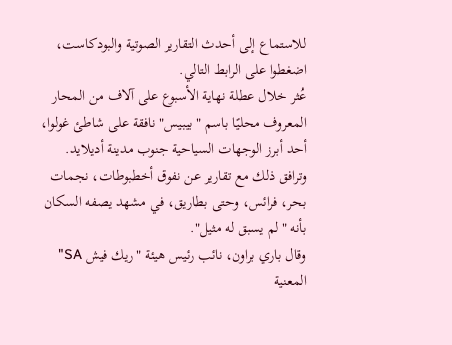للاستماع إلى أحدث التقارير الصوتية والبودكاست، اضغطوا على الرابط التالي.
عُثر خلال عطلة نهاية الأسبوع على آلاف من المحار المعروف محليًا باسم "بيبيس" نافقة على شاطئ غولوا، أحد أبرز الوجهات السياحية جنوب مدينة أديلايد. وترافق ذلك مع تقارير عن نفوق أخطبوطات، نجمات بحر، فرائس، وحتى بطاريق، في مشهد يصفه السكان بأنه "لم يسبق له مثيل".
وقال باري براون، نائب رئيس هيئة "ريك فيش SA" المعنية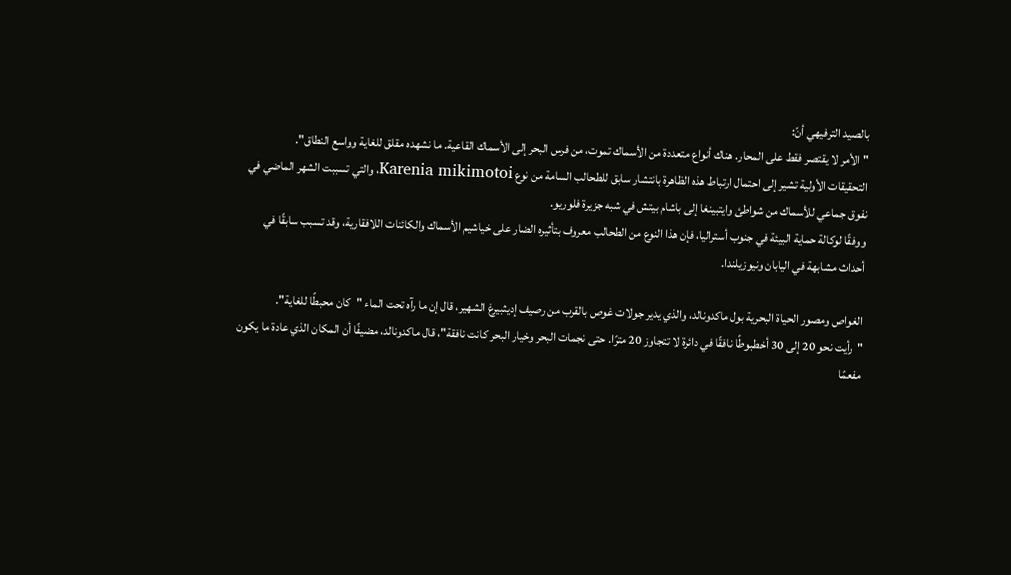بالصيد الترفيهي أنّ:
"الأمر لا يقتصر فقط على المحار. هناك أنواع متعددة من الأسماك تموت، من فرس البحر إلى الأسماك القاعية. ما نشهده مقلق للغاية وواسع النطاق".
التحقيقات الأولية تشير إلى احتمال ارتباط هذه الظاهرة بانتشار سابق للطحالب السامة من نوع Karenia mikimotoi، والتي تسببت الشهر الماضي في نفوق جماعي للأسماك من شواطئ وايتبينغا إلى باشام بيتش في شبه جزيرة فلوريو.
ووفقًا لوكالة حماية البيئة في جنوب أستراليا، فإن هذا النوع من الطحالب معروف بتأثيره الضار على خياشيم الأسماك والكائنات اللافقارية، وقد تسبب سابقًا في أحداث مشابهة في اليابان ونيوزيلندا.

الغواص ومصور الحياة البحرية بول ماكدونالد، والذي يدير جولات غوص بالقرب من رصيف إديثبيرغ الشهير، قال إن ما رآه تحت الماء "كان محبطًا للغاية".
"رأيت نحو 20 إلى 30 أخطبوطًا نافقًا في دائرة لا تتجاوز 20 مترًا. حتى نجمات البحر وخيار البحر كانت نافقة"، قال ماكدونالد، مضيفًا أن المكان الذي عادة ما يكون مفعمًا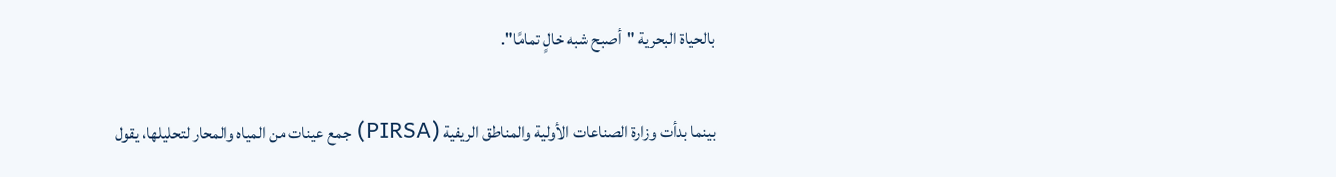بالحياة البحرية "أصبح شبه خالٍ تمامًا".

بينما بدأت وزارة الصناعات الأولية والمناطق الريفية (PIRSA) جمع عينات من المياه والمحار لتحليلها، يقول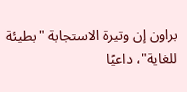براون إن وتيرة الاستجابة "بطيئة للغاية"، داعيًا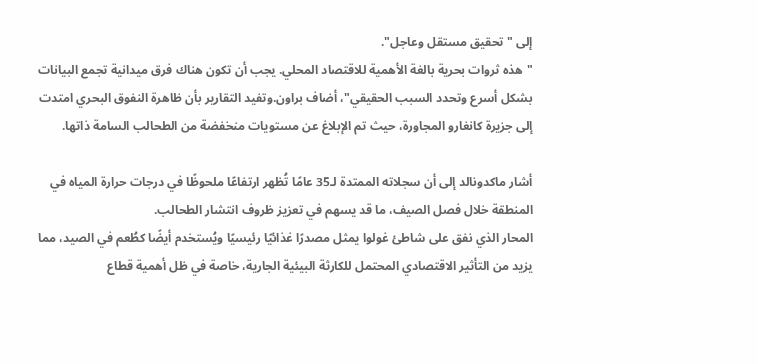إلى "تحقيق مستقل وعاجل".
"هذه ثروات بحرية بالغة الأهمية للاقتصاد المحلي. يجب أن تكون هناك فرق ميدانية تجمع البيانات بشكل أسرع وتحدد السبب الحقيقي"، أضاف براون.وتفيد التقارير بأن ظاهرة النفوق البحري امتدت إلى جزيرة كانغارو المجاورة، حيث تم الإبلاغ عن مستويات منخفضة من الطحالب السامة ذاتها.

أشار ماكدونالد إلى أن سجلاته الممتدة لـ35 عامًا تُظهر ارتفاعًا ملحوظًا في درجات حرارة المياه في المنطقة خلال فصل الصيف، ما قد يسهم في تعزيز ظروف انتشار الطحالب.
المحار الذي نفق على شاطئ غولوا يمثل مصدرًا غذائيًا رئيسيًا ويُستخدم أيضًا كطُعم في الصيد، مما يزيد من التأثير الاقتصادي المحتمل للكارثة البيئية الجارية، خاصة في ظل أهمية قطاع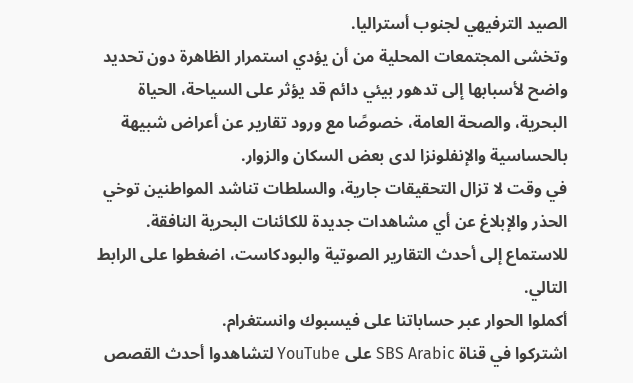الصيد الترفيهي لجنوب أستراليا.
وتخشى المجتمعات المحلية من أن يؤدي استمرار الظاهرة دون تحديد واضح لأسبابها إلى تدهور بيئي دائم قد يؤثر على السياحة، الحياة البحرية، والصحة العامة، خصوصًا مع ورود تقارير عن أعراض شبيهة بالحساسية والإنفلونزا لدى بعض السكان والزوار.
في وقت لا تزال التحقيقات جارية، والسلطات تناشد المواطنين توخي الحذر والإبلاغ عن أي مشاهدات جديدة للكائنات البحرية النافقة.
للاستماع إلى أحدث التقارير الصوتية والبودكاست، اضغطوا على الرابط التالي.
أكملوا الحوار عبر حساباتنا على فيسبوك وانستغرام.
اشتركوا في قناة SBS Arabic على YouTube لتشاهدوا أحدث القصص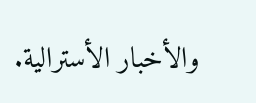والأخبار الأسترالية.